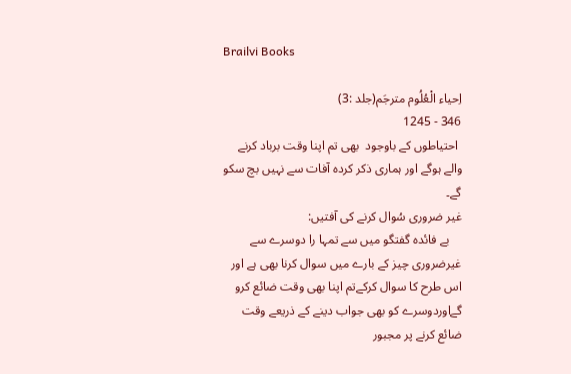Brailvi Books

اِحیاء الْعُلُوم مترجَم(جلد :3)
346 - 1245
 احتیاطوں کے باوجود  بھی تم اپنا وقت برباد کرنے والے ہوگے اور ہماری ذکر کردہ آفات سے نہیں بچ سکو گے۔
غیر ضروری سُوال کرنے کی آفتیں:
    بے فائدہ گفتگو میں سے تمہا را دوسرے سے غیرضروری چیز کے بارے میں سوال کرنا بھی ہے اور اس طرح کا سوال کرکےتم اپنا بھی وقت ضائع کرو گےاوردوسرے کو بھی جواب دینے کے ذریعے وقت ضائع کرنے پر مجبور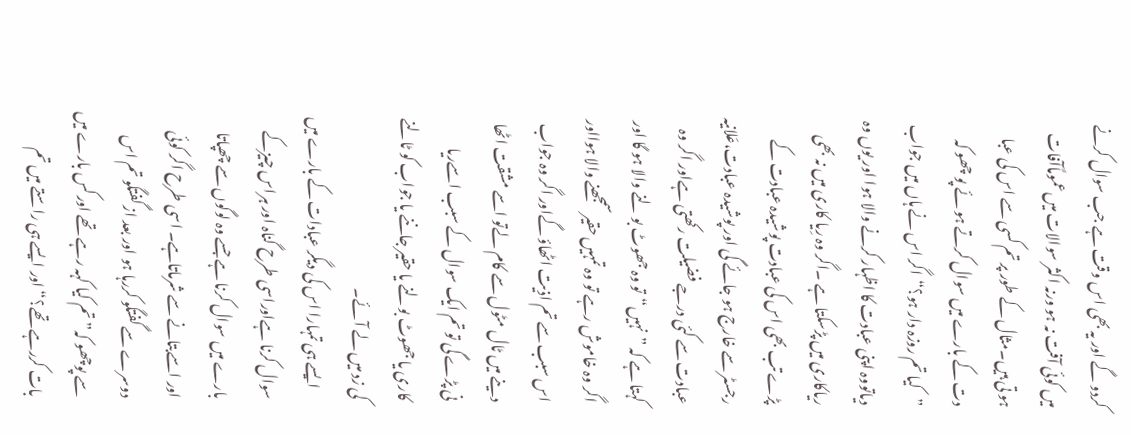کردو گے اور یہ بھی اس وقت ہے جب سوال کرنے میں کوئی آفت نہ ہو ورنہ اکثر سوالات میں عموماًآفات ہو تی ہیں۔مثال کے طور پر تم کسی سے اس کی عبا دت کے بارے میں سوال کرتے ہو ئے پو چھو کہ ”کیا تم روزہ دار ہو؟“اگر اس نے ہاں میں جواب دیاتووہ اپنی عبادت کا اظہار کرنے والا ہوا اور یوں وہ ریاکاری میں پڑسکتا ہے ۔اگر وہ رِیا کاری میں نہ بھی پڑے تب بھی اس کی عبادت پوشیدہ عبادت کے رجسٹر سے خارج ہو جائے گی اور پوشیدہ عبادت،عَلانیہ عبادت سے کئی درجے فضیلت رکھتی ہےاور اگر وہ کہتا ہے کہ ”نہیں“تو وہ جھوٹ بو لنے والا ہو گا اور اگر وہ خاموش رہے تو وہ تمہیں حقیر سمجھنے والا ہوااور اس سبب سے تم اذیت اٹھاؤ گےاور اگر وہ جواب دینے میں ٹال مٹول سے کام لےتو اسے مشقت اٹھا نی پڑے گی تو تم ایک سوال کے سبب اسےریا کاری یا جھوٹ بولنے یا حقیر جاننے یا جواب کو ٹالنے کی زد میں لے آئے۔
    ایسے ہی تمہارا اس کی دیگر عبادات کے بارے میں سوال کرنا ہےاوراسی طرح گناہ اور ہراس چیزکے بارے میں سوال کرنا ہے جسے وہ لوگوں سے چھپاتا اور اسےبتانے سے شرماتاہے۔ اسی طرح اگر کوئی دوسرے سے گفتگو کررہا ہو اور بعد از گفتگو تم اس سے پوچھو کہ”تم کیا کہہ رہے تھے اور کس بارے میں بات کررہے تھے؟“اور ایسے ہی راستے میں تم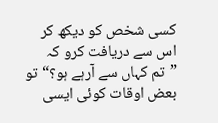کسی شخص کو دیکھ کر اس سے دریافت کرو کہ ”تم کہاں سے آرہے ہو؟“تو بعض اوقات کوئی ایسی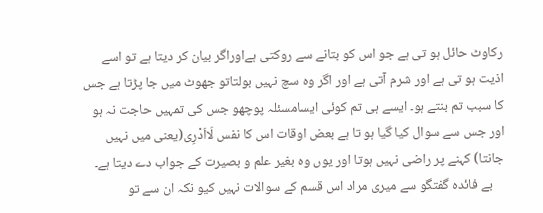رکاوٹ حائل ہو تی ہے جو اس کو بتانے سے روکتی ہےاوراگر بیان کر دیتا ہے تو اسے اذیت ہو تی ہے اور شرم آتی ہے اور اگر وہ سچ نہیں بولتاتو جھوٹ میں جا پڑتا ہے جس کا سبب تم بنتے ہو۔ ایسے ہی تم کوئی ایسامسئلہ پوچھو جس کی تمہیں حاجت نہ ہو اور جس سے سوال کیا گیا ہو تا ہے بعض اوقات اس کا نفس لَااَدْرِی(یعنی میں نہیں جانتا) کہنے پر راضی نہیں ہوتا اور یوں وہ بغیر علم و بصیرت کے جواب دے دیتا ہے۔
    بے فائدہ گفتگو سے میری مراد اس قسم کے سوالات نہیں کیو نکہ ان سے تو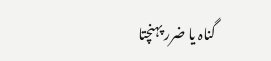گناہ یا ضرر پہنچتا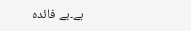ہے۔بے فائدہ